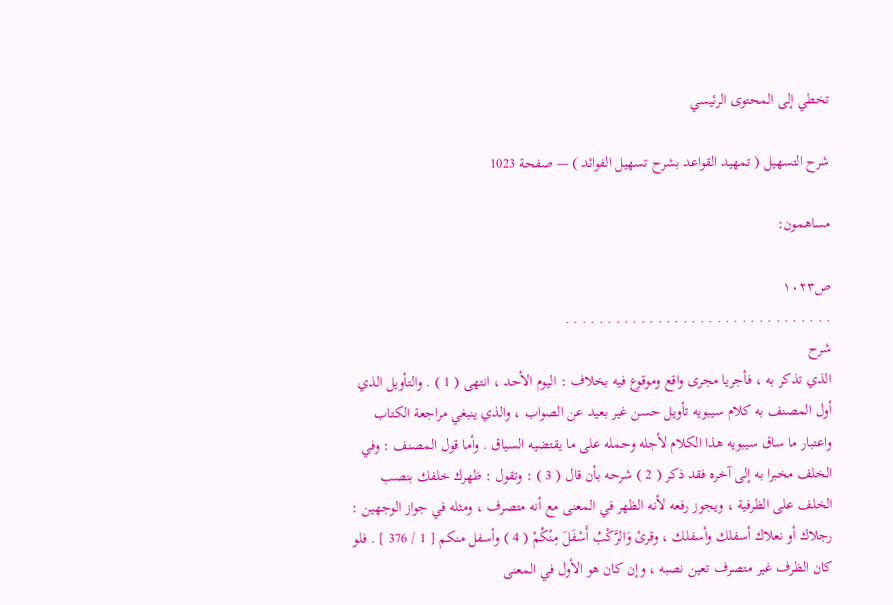تخطي إلى المحتوى الرئيسي

شرح التسهيل ( تمهيد القواعد بشرح تسهيل الفوائد ) — صفحة 1023

مساهمون:

ص١٠٢٣
. . . . . . . . . . . . . . . . . . . . . . . . . . . . . . . .
شرح
الذي تذكر به ، فأجريا مجرى واقع وموقوع فيه بخلاف : اليوم الأحد ، انتهى ( 1 ) . والتأويل الذي أول المصنف به كلام سيبويه تأويل حسن غير بعيد عن الصواب ، والذي ينبغي مراجعة الكتاب واعتبار ما ساق سيبويه هذا الكلام لأجله وحمله على ما يقتضيه السياق . وأما قول المصنف : وفي الخلف مخبرا به إلى آخره فقد ذكر ( 2 ) شرحه بأن قال ( 3 ) : وتقول : ظهرك خلفك بنصب الخلف على الظرفية ، ويجوز رفعه لأنه الظهر في المعنى مع أنه متصرف ، ومثله في جواز الوجهين : رجلاك أو نعلاك أسفلك وأسفلك ، وقرئ وَالرَّكْبُ أَسْفَلَ مِنْكُمْ ( 4 ) وأسفل منكم [ 1 / 376 ] . فلو كان الظرف غير متصرف تعين نصبه ، وإن كان هو الأول في المعنى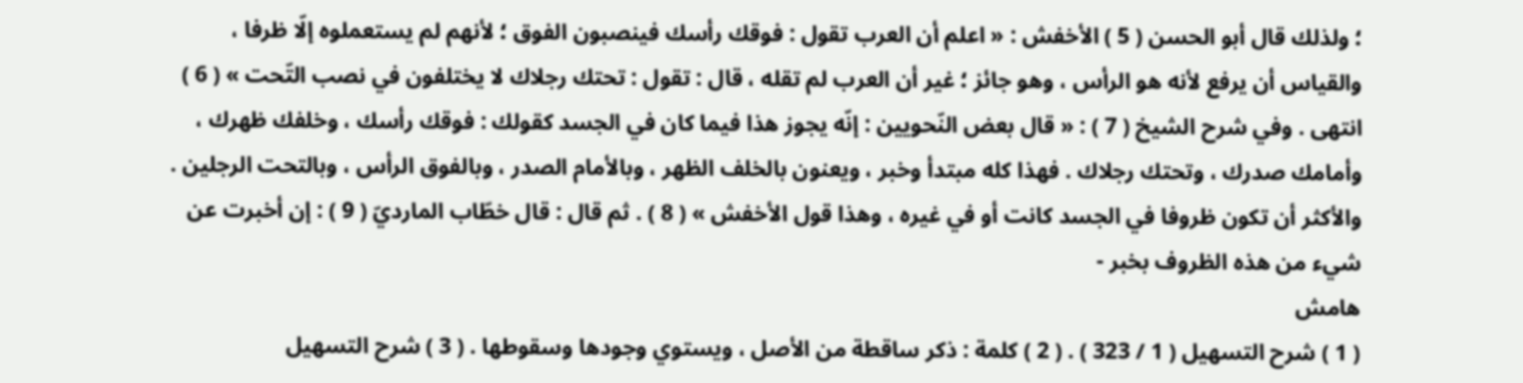؛ ولذلك قال أبو الحسن ( 5 ) الأخفش : « اعلم أن العرب تقول : فوقك رأسك فينصبون الفوق ؛ لأنهم لم يستعملوه إلّا ظرفا ، والقياس أن يرفع لأنه هو الرأس ، وهو جائز ؛ غير أن العرب لم تقله ، قال : تقول : تحتك رجلاك لا يختلفون في نصب التّحت » ( 6 ) انتهى . وفي شرح الشيخ ( 7 ) : « قال بعض النّحويين : إنّه يجوز هذا فيما كان في الجسد كقولك : فوقك رأسك ، وخلفك ظهرك ، وأمامك صدرك ، وتحتك رجلاك . فهذا كله مبتدأ وخبر ، ويعنون بالخلف الظهر ، وبالأمام الصدر ، وبالفوق الرأس ، وبالتحت الرجلين . والأكثر أن تكون ظروفا في الجسد كانت أو في غيره ، وهذا قول الأخفش » ( 8 ) . ثم قال : قال خطّاب المارديّ ( 9 ) : إن أخبرت عن شيء من هذه الظروف بخبر -
هامش
( 1 ) شرح التسهيل ( 1 / 323 ) . ( 2 ) كلمة : ذكر ساقطة من الأصل ، ويستوي وجودها وسقوطها . ( 3 ) شرح التسهيل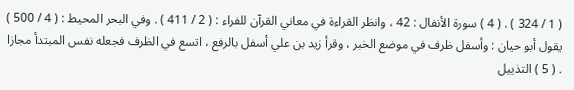( 1 / 324 ) . ( 4 ) سورة الأنفال : 42 ، وانظر القراءة في معاني القرآن للفراء : ( 2 / 411 ) . وفي البحر المحيط : ( 4 / 500 ) يقول أبو حيان : وأسفل ظرف في موضع الخبر ، وقرأ زيد بن علي أسفل بالرفع ، اتسع في الظرف فجعله نفس المبتدأ مجازا . ( 5 ) التذييل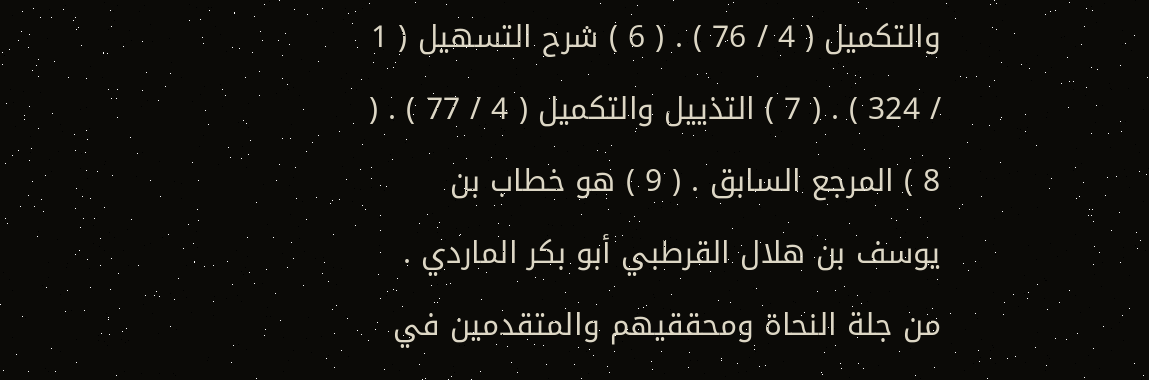والتكميل ( 4 / 76 ) . ( 6 ) شرح التسهيل ( 1 / 324 ) . ( 7 ) التذييل والتكميل ( 4 / 77 ) . ( 8 ) المرجع السابق . ( 9 ) هو خطاب بن يوسف بن هلال القرطبي أبو بكر الماردي . من جلة النحاة ومحققيهم والمتقدمين في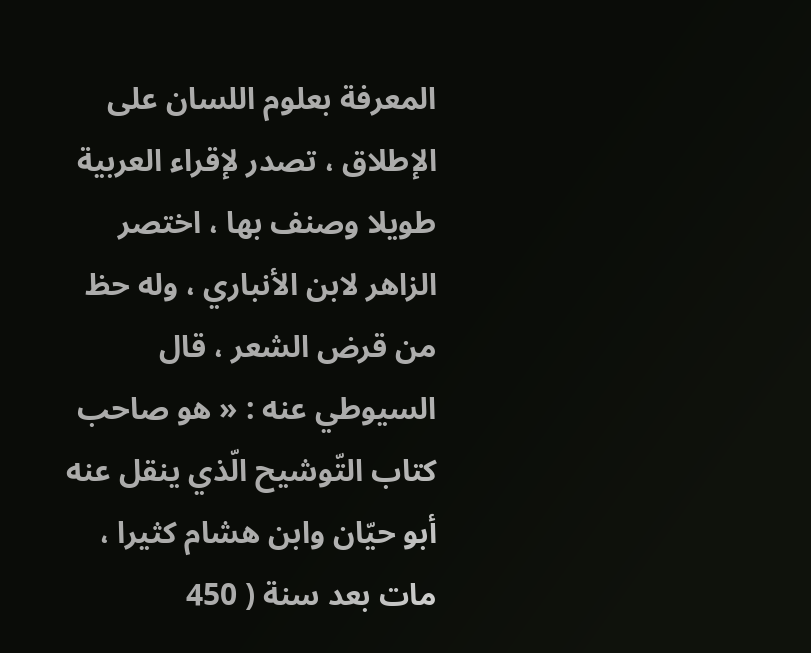المعرفة بعلوم اللسان على الإطلاق ، تصدر لإقراء العربية طويلا وصنف بها ، اختصر الزاهر لابن الأنباري ، وله حظ من قرض الشعر ، قال السيوطي عنه : « هو صاحب كتاب التّوشيح الّذي ينقل عنه أبو حيّان وابن هشام كثيرا ، مات بعد سنة ( 450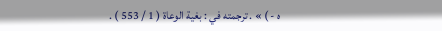ه - ) » . ترجمته في : بغية الوعاة ( 1 / 553 ) .